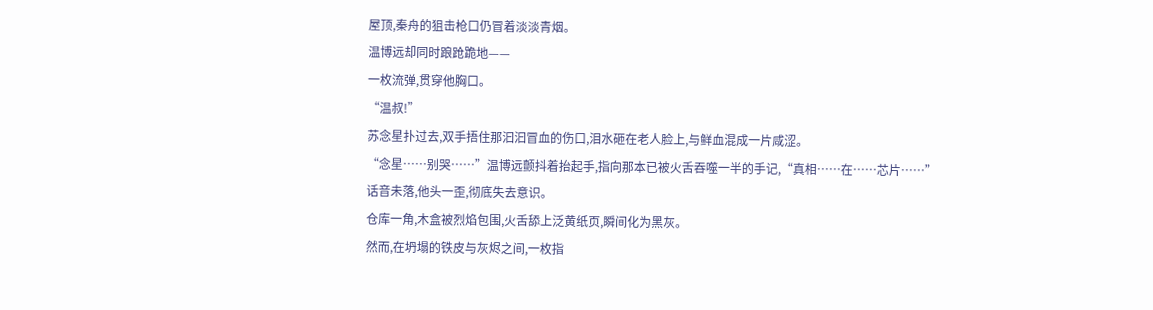屋顶,秦舟的狙击枪口仍冒着淡淡青烟。
温博远却同时踉跄跪地——
一枚流弹,贯穿他胸口。
“温叔!”
苏念星扑过去,双手捂住那汩汩冒血的伤口,泪水砸在老人脸上,与鲜血混成一片咸涩。
“念星……别哭……”温博远颤抖着抬起手,指向那本已被火舌吞噬一半的手记,“真相……在……芯片……”
话音未落,他头一歪,彻底失去意识。
仓库一角,木盒被烈焰包围,火舌舔上泛黄纸页,瞬间化为黑灰。
然而,在坍塌的铁皮与灰烬之间,一枚指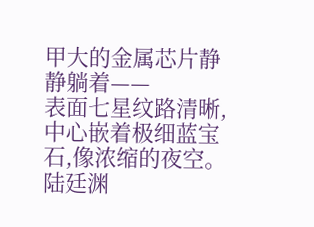甲大的金属芯片静静躺着——
表面七星纹路清晰,中心嵌着极细蓝宝石,像浓缩的夜空。
陆廷渊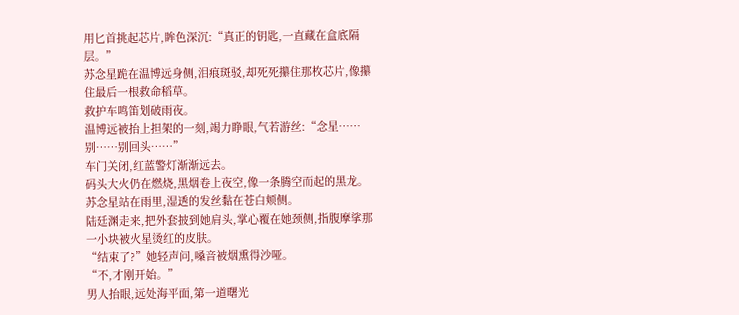用匕首挑起芯片,眸色深沉:“真正的钥匙,一直藏在盒底隔层。”
苏念星跪在温博远身侧,泪痕斑驳,却死死攥住那枚芯片,像攥住最后一根救命稻草。
救护车鸣笛划破雨夜。
温博远被抬上担架的一刻,竭力睁眼,气若游丝:“念星……别……别回头……”
车门关闭,红蓝警灯渐渐远去。
码头大火仍在燃烧,黑烟卷上夜空,像一条腾空而起的黑龙。
苏念星站在雨里,湿透的发丝黏在苍白颊侧。
陆廷渊走来,把外套披到她肩头,掌心覆在她颈侧,指腹摩挲那一小块被火星烫红的皮肤。
“结束了?”她轻声问,嗓音被烟熏得沙哑。
“不,才刚开始。”
男人抬眼,远处海平面,第一道曙光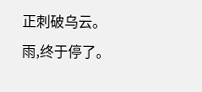正刺破乌云。
雨,终于停了。